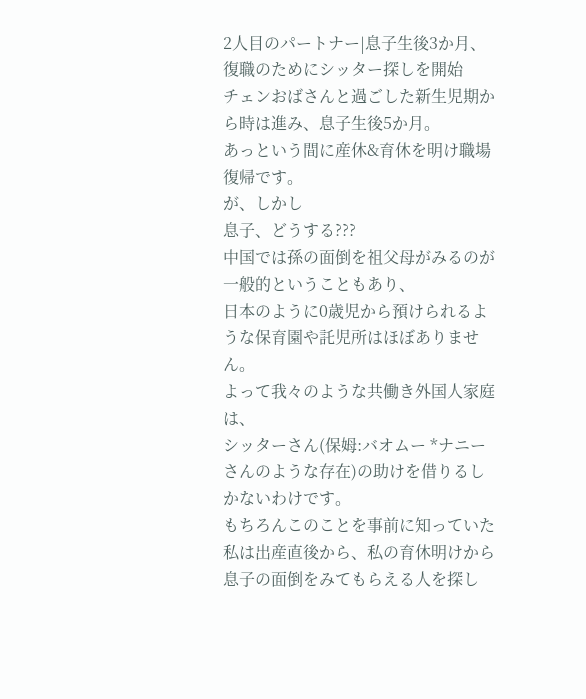2人目のパートナー|息子生後3か月、復職のためにシッター探しを開始
チェンおばさんと過ごした新生児期から時は進み、息子生後5か月。
あっという間に産休&育休を明け職場復帰です。
が、しかし
息子、どうする???
中国では孫の面倒を祖父母がみるのが一般的ということもあり、
日本のように0歳児から預けられるような保育園や託児所はほぼありません。
よって我々のような共働き外国人家庭は、
シッターさん(保姆:バオムー *ナニーさんのような存在)の助けを借りるしかないわけです。
もちろんこのことを事前に知っていた私は出産直後から、私の育休明けから息子の面倒をみてもらえる人を探し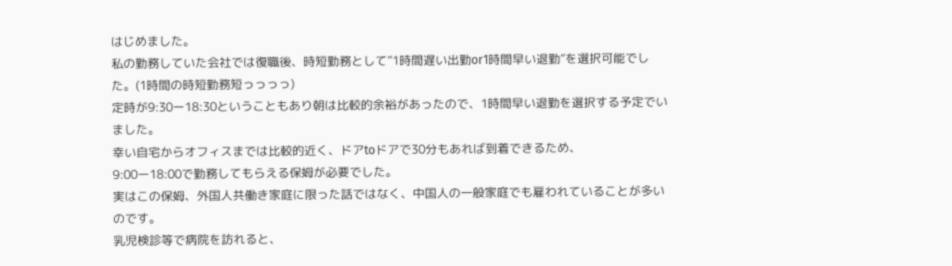はじめました。
私の勤務していた会社では復職後、時短勤務として”1時間遅い出勤or1時間早い退勤”を選択可能でした。(1時間の時短勤務短っっっっ)
定時が9:30ー18:30ということもあり朝は比較的余裕があったので、1時間早い退勤を選択する予定でいました。
幸い自宅からオフィスまでは比較的近く、ドアtoドアで30分もあれば到着できるため、
9:00ー18:00で勤務してもらえる保姆が必要でした。
実はこの保姆、外国人共働き家庭に限った話ではなく、中国人の一般家庭でも雇われていることが多いのです。
乳児検診等で病院を訪れると、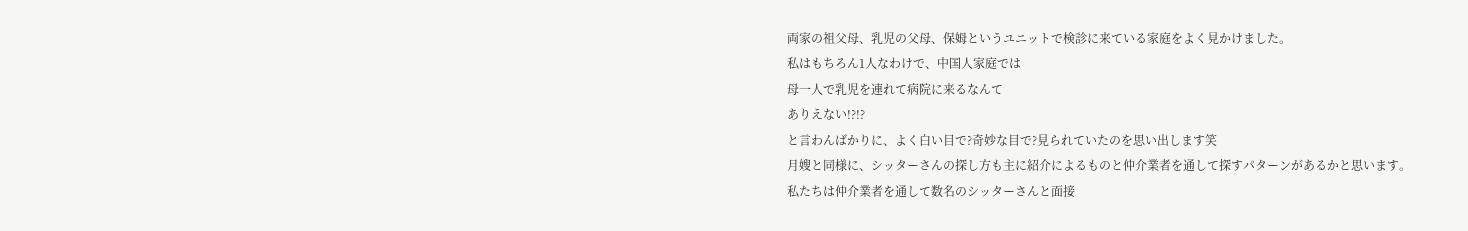両家の祖父母、乳児の父母、保姆というユニットで検診に来ている家庭をよく見かけました。
私はもちろん1人なわけで、中国人家庭では
母一人で乳児を連れて病院に来るなんて
ありえない!?!?
と言わんばかりに、よく白い目で?奇妙な目で?見られていたのを思い出します笑
月嫂と同様に、シッターさんの探し方も主に紹介によるものと仲介業者を通して探すパターンがあるかと思います。
私たちは仲介業者を通して数名のシッターさんと面接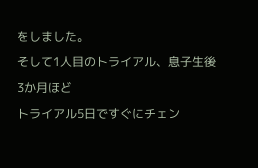をしました。
そして1人目のトライアル、息子生後3か月ほど
トライアル5日ですぐにチェン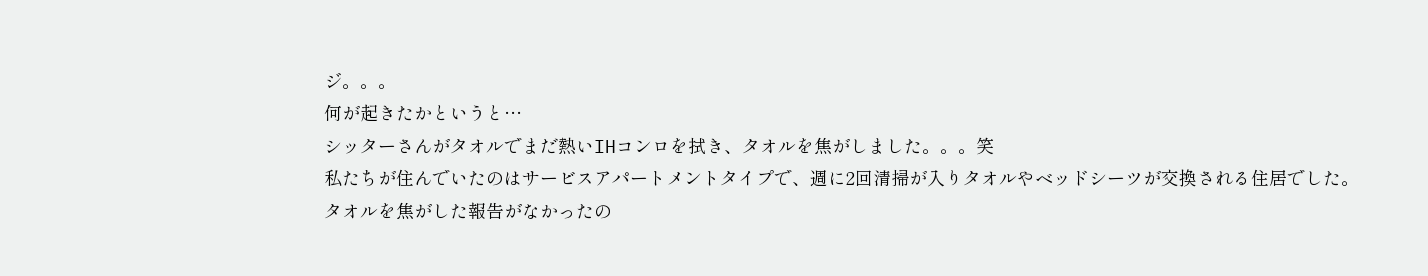ジ。。。
何が起きたかというと…
シッターさんがタオルでまだ熱いIHコンロを拭き、タオルを焦がしました。。。笑
私たちが住んでいたのはサービスアパートメントタイプで、週に2回清掃が入りタオルやベッドシーツが交換される住居でした。
タオルを焦がした報告がなかったの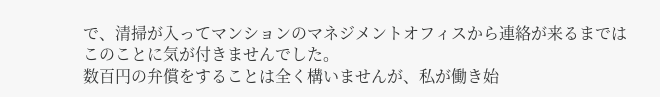で、清掃が入ってマンションのマネジメントオフィスから連絡が来るまではこのことに気が付きませんでした。
数百円の弁償をすることは全く構いませんが、私が働き始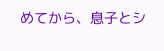めてから、息子とシ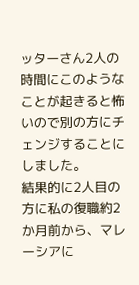ッターさん2人の時間にこのようなことが起きると怖いので別の方にチェンジすることにしました。
結果的に2人目の方に私の復職約2か月前から、マレーシアに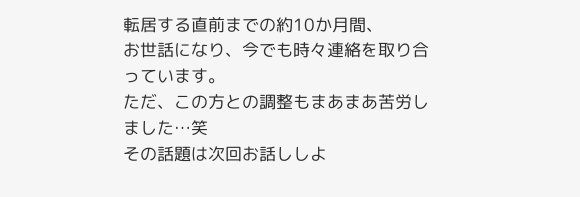転居する直前までの約10か月間、
お世話になり、今でも時々連絡を取り合っています。
ただ、この方との調整もまあまあ苦労しました…笑
その話題は次回お話ししよ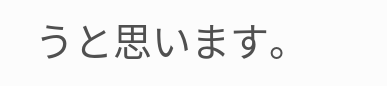うと思います。